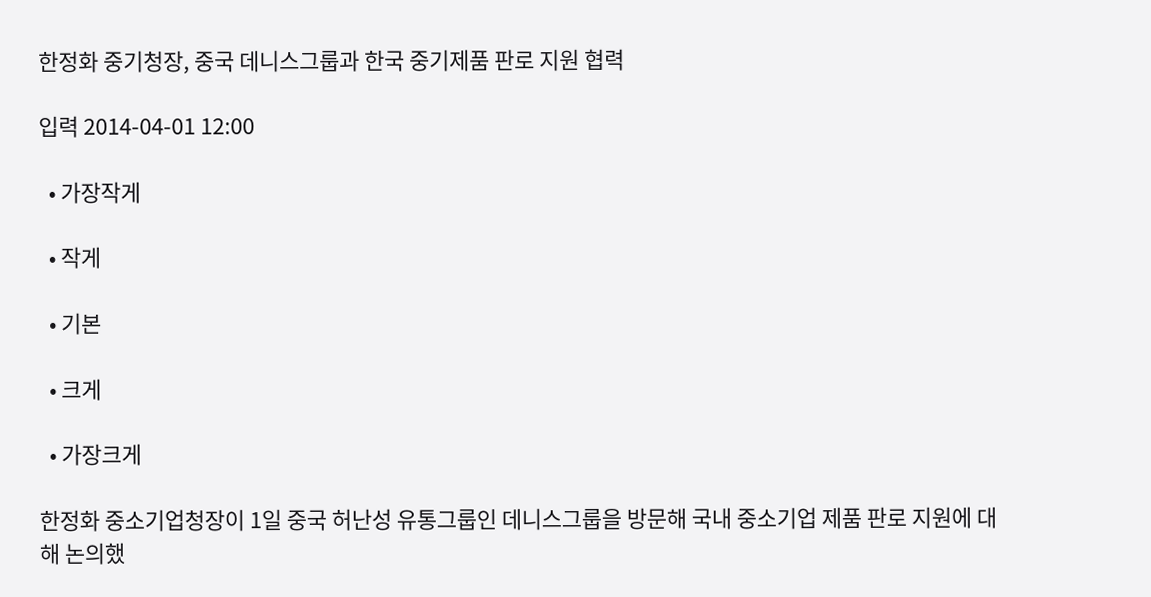한정화 중기청장, 중국 데니스그룹과 한국 중기제품 판로 지원 협력

입력 2014-04-01 12:00

  • 가장작게

  • 작게

  • 기본

  • 크게

  • 가장크게

한정화 중소기업청장이 1일 중국 허난성 유통그룹인 데니스그룹을 방문해 국내 중소기업 제품 판로 지원에 대해 논의했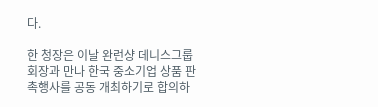다.

한 청장은 이날 완런샹 데니스그룹 회장과 만나 한국 중소기업 상품 판촉행사를 공동 개최하기로 합의하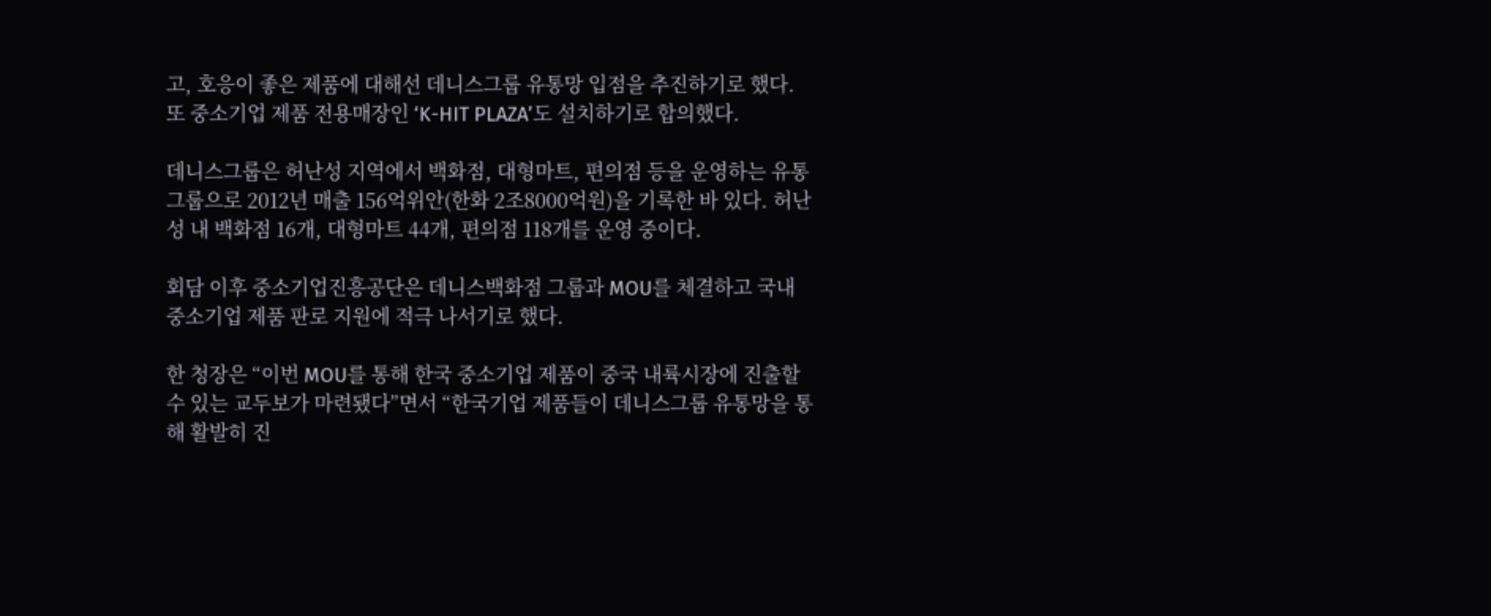고, 호응이 좋은 제품에 대해선 데니스그룹 유통망 입점을 추진하기로 했다. 또 중소기업 제품 전용매장인 ‘K-HIT PLAZA’도 설치하기로 합의했다.

데니스그룹은 허난성 지역에서 백화점, 대형마트, 편의점 등을 운영하는 유통그룹으로 2012년 매출 156억위안(한화 2조8000억원)을 기록한 바 있다. 허난성 내 백화점 16개, 대형마트 44개, 편의점 118개를 운영 중이다.

회담 이후 중소기업진흥공단은 데니스백화점 그룹과 MOU를 체결하고 국내 중소기업 제품 판로 지원에 적극 나서기로 했다.

한 청장은 “이번 MOU를 통해 한국 중소기업 제품이 중국 내륙시장에 진출할 수 있는 교두보가 마련됐다”면서 “한국기업 제품들이 데니스그룹 유통망을 통해 활발히 진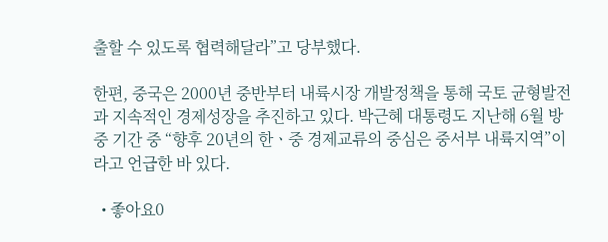출할 수 있도록 협력해달라”고 당부했다.

한편, 중국은 2000년 중반부터 내륙시장 개발정책을 통해 국토 균형발전과 지속적인 경제성장을 추진하고 있다. 박근혜 대통령도 지난해 6월 방중 기간 중 “향후 20년의 한ㆍ중 경제교류의 중심은 중서부 내륙지역”이라고 언급한 바 있다.

  • 좋아요0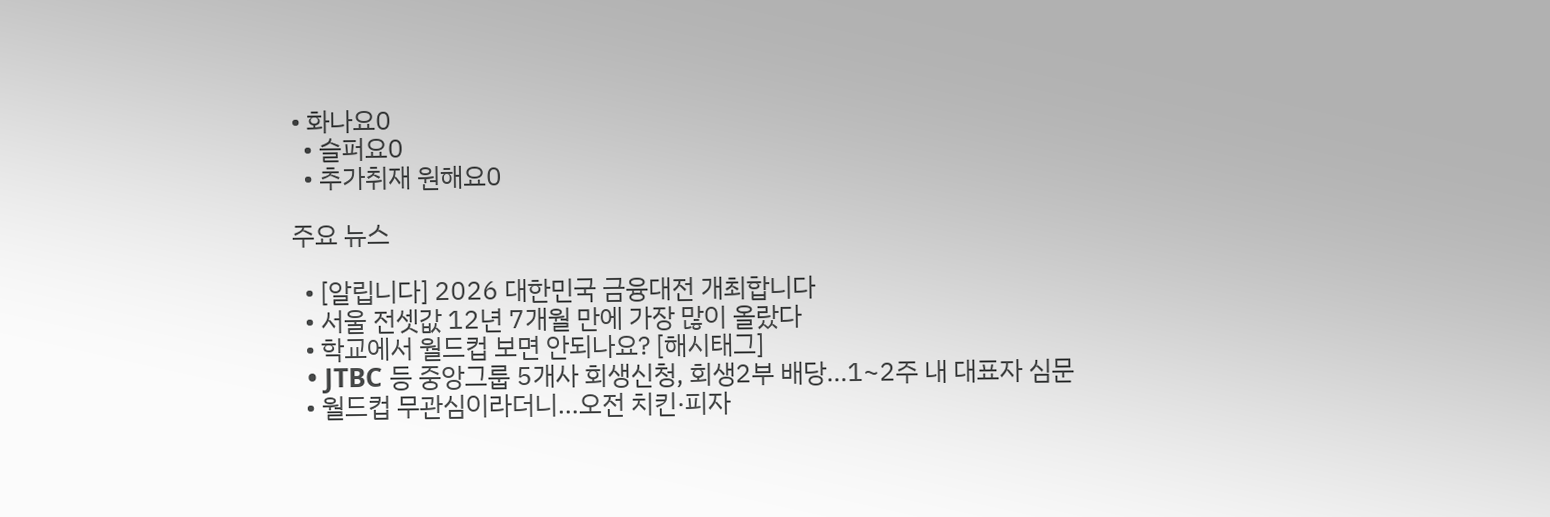• 화나요0
  • 슬퍼요0
  • 추가취재 원해요0

주요 뉴스

  • [알립니다] 2026 대한민국 금융대전 개최합니다
  • 서울 전셋값 12년 7개월 만에 가장 많이 올랐다
  • 학교에서 월드컵 보면 안되나요? [해시태그]
  • JTBC 등 중앙그룹 5개사 회생신청, 회생2부 배당…1~2주 내 대표자 심문
  • 월드컵 무관심이라더니…오전 치킨·피자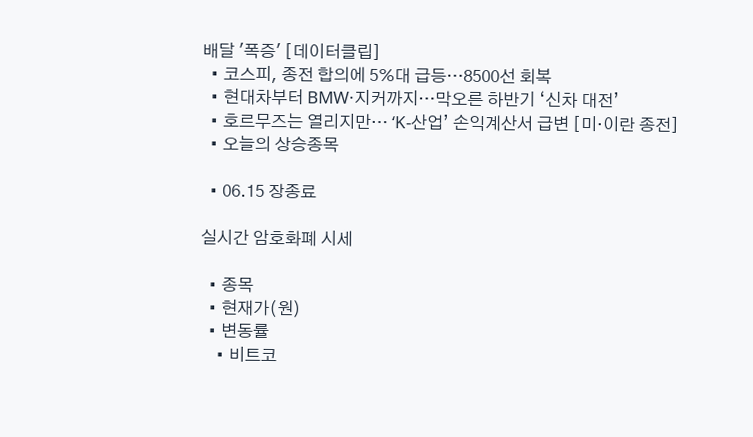배달 '폭증' [데이터클립]
  • 코스피, 종전 합의에 5%대 급등…8500선 회복
  • 현대차부터 BMW·지커까지…막오른 하반기 ‘신차 대전’
  • 호르무즈는 열리지만… ‘K-산업’ 손익계산서 급변 [미·이란 종전]
  • 오늘의 상승종목

  • 06.15 장종료

실시간 암호화폐 시세

  • 종목
  • 현재가(원)
  • 변동률
    • 비트코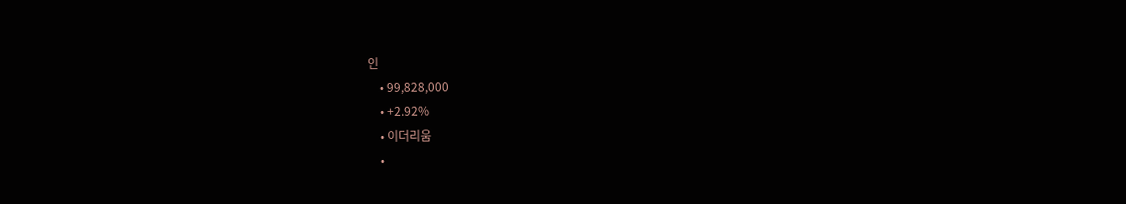인
    • 99,828,000
    • +2.92%
    • 이더리움
    •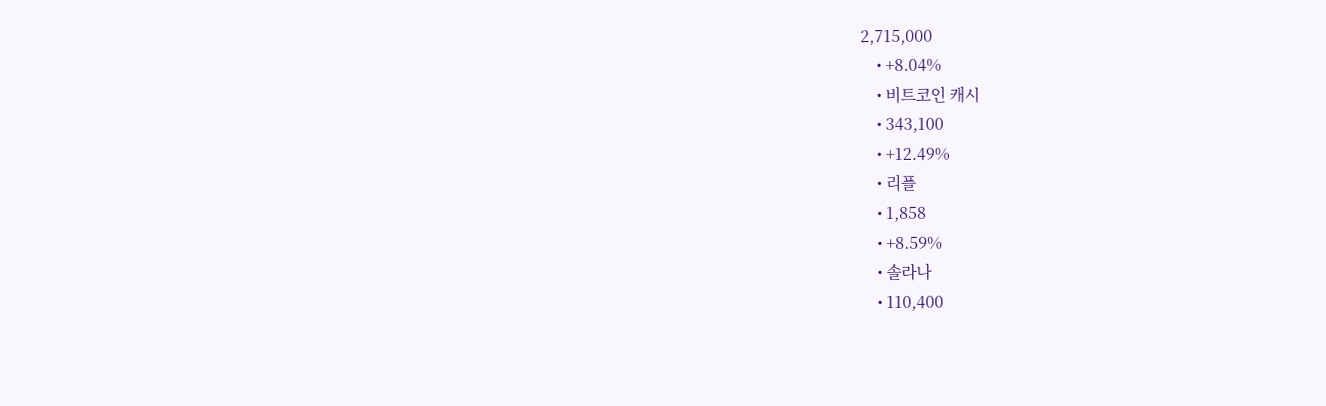2,715,000
    • +8.04%
    • 비트코인 캐시
    • 343,100
    • +12.49%
    • 리플
    • 1,858
    • +8.59%
    • 솔라나
    • 110,400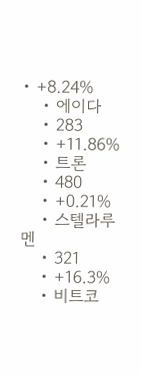• +8.24%
    • 에이다
    • 283
    • +11.86%
    • 트론
    • 480
    • +0.21%
    • 스텔라루멘
    • 321
    • +16.3%
    • 비트코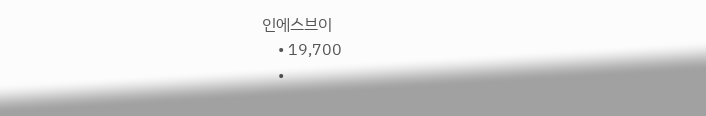인에스브이
    • 19,700
    •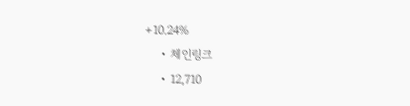+10.24%
    • 체인링크
    • 12,710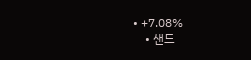• +7.08%
    • 샌드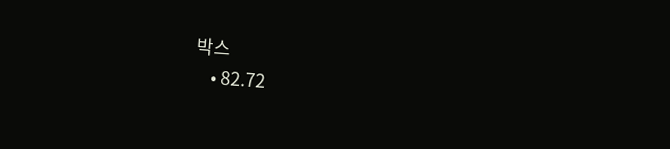박스
    • 82.72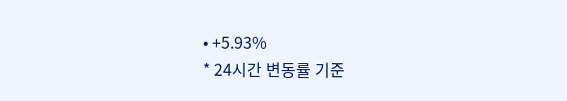• +5.93%
* 24시간 변동률 기준